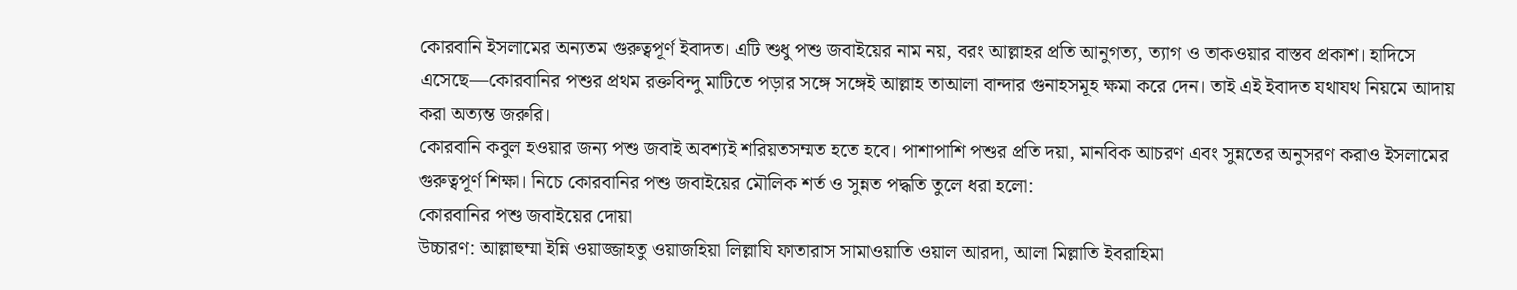কোরবানি ইসলামের অন্যতম গুরুত্বপূর্ণ ইবাদত। এটি শুধু পশু জবাইয়ের নাম নয়, বরং আল্লাহর প্রতি আনুগত্য, ত্যাগ ও তাকওয়ার বাস্তব প্রকাশ। হাদিসে এসেছে—কোরবানির পশুর প্রথম রক্তবিন্দু মাটিতে পড়ার সঙ্গে সঙ্গেই আল্লাহ তাআলা বান্দার গুনাহসমূহ ক্ষমা করে দেন। তাই এই ইবাদত যথাযথ নিয়মে আদায় করা অত্যন্ত জরুরি।
কোরবানি কবুল হওয়ার জন্য পশু জবাই অবশ্যই শরিয়তসম্মত হতে হবে। পাশাপাশি পশুর প্রতি দয়া, মানবিক আচরণ এবং সুন্নতের অনুসরণ করাও ইসলামের গুরুত্বপূর্ণ শিক্ষা। নিচে কোরবানির পশু জবাইয়ের মৌলিক শর্ত ও সুন্নত পদ্ধতি তুলে ধরা হলো:
কোরবানির পশু জবাইয়ের দোয়া
উচ্চারণ: আল্লাহুম্মা ইন্নি ওয়াজ্জাহতু ওয়াজহিয়া লিল্লাযি ফাতারাস সামাওয়াতি ওয়াল আরদা, আলা মিল্লাতি ইবরাহিমা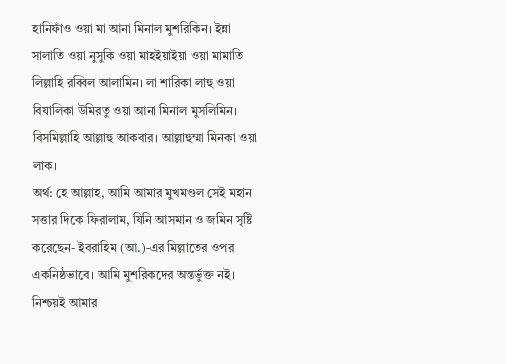হানিফাঁও ওয়া মা আনা মিনাল মুশরিকিন। ইন্না সালাতি ওয়া নুসুকি ওয়া মাহইয়াইয়া ওয়া মামাতি লিল্লাহি রব্বিল আলামিন। লা শারিকা লাহু ওয়া বিযালিকা উমিরতু ওয়া আনা মিনাল মুসলিমিন। বিসমিল্লাহি আল্লাহু আকবার। আল্লাহুম্মা মিনকা ওয়া লাক।
অর্থ: হে আল্লাহ, আমি আমার মুখমণ্ডল সেই মহান সত্তার দিকে ফিরালাম, যিনি আসমান ও জমিন সৃষ্টি করেছেন- ইবরাহিম (আ.)-এর মিল্লাতের ওপর একনিষ্ঠভাবে। আমি মুশরিকদের অন্তর্ভুক্ত নই। নিশ্চয়ই আমার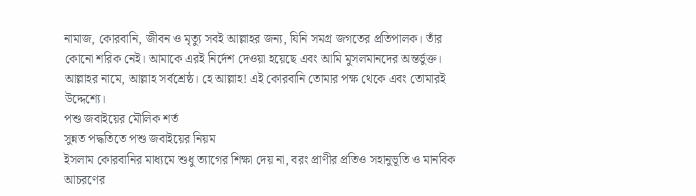নামাজ, কোরবানি, জীবন ও মৃত্যু সবই আল্লাহর জন্য, যিনি সমগ্র জগতের প্রতিপালক। তাঁর কোনো শরিক নেই। আমাকে এরই নির্দেশ দেওয়া হয়েছে এবং আমি মুসলমানদের অন্তর্ভুক্ত। আল্লাহর নামে, আল্লাহ সর্বশ্রেষ্ঠ। হে আল্লাহ! এই কোরবানি তোমার পক্ষ থেকে এবং তোমারই উদ্দেশ্যে।
পশু জবাইয়ের মৌলিক শর্ত
সুন্নত পদ্ধতিতে পশু জবাইয়ের নিয়ম
ইসলাম কোরবানির মাধ্যমে শুধু ত্যাগের শিক্ষা দেয় না, বরং প্রাণীর প্রতিও সহানুভূতি ও মানবিক আচরণের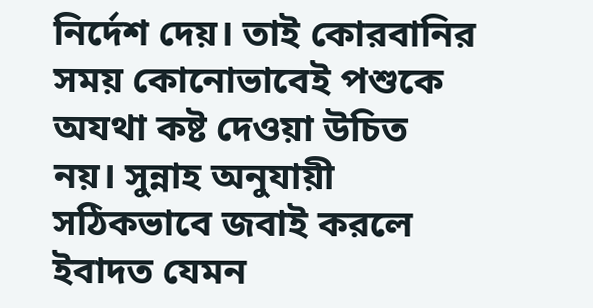নির্দেশ দেয়। তাই কোরবানির সময় কোনোভাবেই পশুকে অযথা কষ্ট দেওয়া উচিত নয়। সুন্নাহ অনুযায়ী সঠিকভাবে জবাই করলে ইবাদত যেমন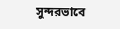সুন্দরভাবে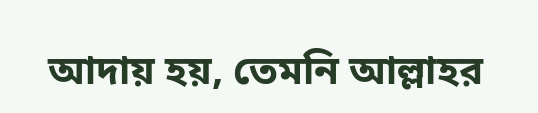আদায় হয়, তেমনি আল্লাহর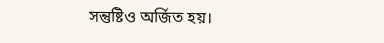সন্তুষ্টিও অর্জিত হয়।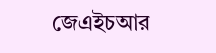জেএইচআর